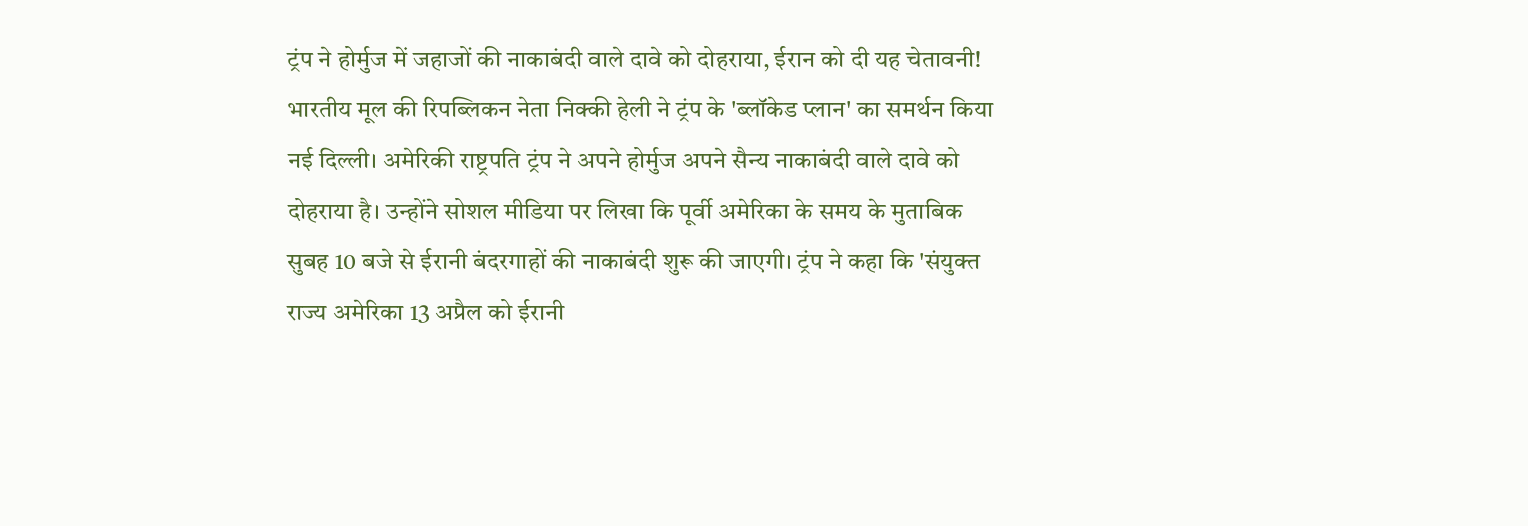ट्रंप ने होर्मुज में जहाजों की नाकाबंदी वाले दावे को दोहराया, ईरान को दी यह चेतावनी!
भारतीय मूल की रिपब्लिकन नेता निक्की हेली ने ट्रंप के 'ब्लॉकेड प्लान' का समर्थन किया
नई दिल्ली। अमेरिकी राष्ट्रपति ट्रंप ने अपने होर्मुज अपने सैन्य नाकाबंदी वाले दावे को दोहराया है। उन्होंने सोशल मीडिया पर लिखा कि पूर्वी अमेरिका के समय के मुताबिक सुबह 10 बजे से ईरानी बंदरगाहों की नाकाबंदी शुरू की जाएगी। ट्रंप ने कहा कि 'संयुक्त राज्य अमेरिका 13 अप्रैल को ईरानी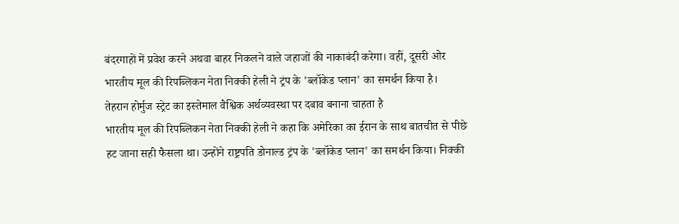बंदरगाहों में प्रवेश करने अथवा बाहर निकलने वाले जहाजों की नाकाबंदी करेगा। वहीं, दूसरी ओर भारतीय मूल की रिपब्लिकन नेता निक्की हेली ने ट्रंप के 'ब्लॉकेड प्लान' का समर्थन किया है।
तेहरान होर्मुज स्ट्रेट का इस्तेमाल वैश्विक अर्थव्यवस्था पर दबाव बनाना चाहता है
भारतीय मूल की रिपब्लिकन नेता निक्की हेली ने कहा कि अमेरिका का ईरान के साथ बातचीत से पीछे हट जाना सही फैसला था। उन्होंने राष्ट्रपति डोनाल्ड ट्रंप के 'ब्लॉकेड प्लान' का समर्थन किया। निक्की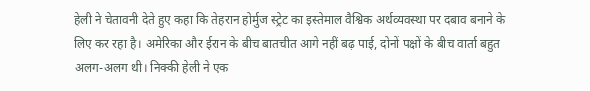हेली ने चेतावनी देते हुए कहा कि तेहरान होर्मुज स्ट्रेट का इस्तेमाल वैश्विक अर्थव्यवस्था पर दबाव बनाने के लिए कर रहा है। अमेरिका और ईरान के बीच बातचीत आगे नहीं बढ़ पाई, दोनों पक्षों के बीच वार्ता बहुत अलग-अलग थी। निक्की हेली ने एक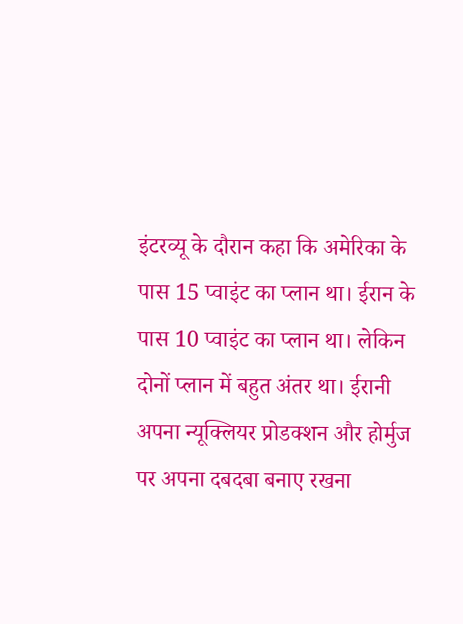इंटरव्यू के दौरान कहा कि अमेरिका के पास 15 प्वाइंट का प्लान था। ईरान के पास 10 प्वाइंट का प्लान था। लेकिन दोनों प्लान में बहुत अंतर था। ईरानी अपना न्यूक्लियर प्रोडक्शन और होर्मुज पर अपना दबदबा बनाए रखना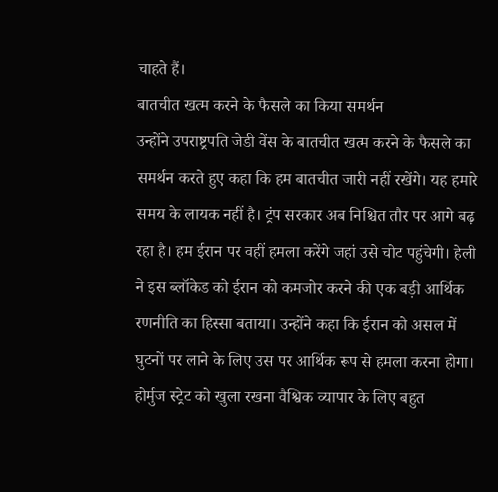चाहते हैं।
बातचीत खत्म करने के फैसले का किया समर्थन
उन्होंने उपराष्ट्रपति जेडी वेंस के बातचीत खत्म करने के फैसले का समर्थन करते हुए कहा कि हम बातचीत जारी नहीं रखेंगे। यह हमारे समय के लायक नहीं है। ट्रंप सरकार अब निश्चित तौर पर आगे बढ़ रहा है। हम ईरान पर वहीं हमला करेंगे जहां उसे चोट पहुंचेगी। हेली ने इस ब्लॉकेड को ईरान को कमजोर करने की एक बड़ी आर्थिक रणनीति का हिस्सा बताया। उन्होंने कहा कि ईरान को असल में घुटनों पर लाने के लिए उस पर आर्थिक रूप से हमला करना होगा। होर्मुज स्ट्रेट को खुला रखना वैश्विक व्यापार के लिए बहुत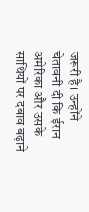जरूरी है। उन्होंने चेतावनी दी कि ईरान अमेरिका और उसके साथियों पर दबाव बढ़ाने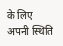के लिए अपनी स्थिति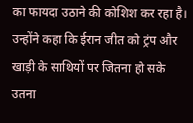का फायदा उठाने की कोशिश कर रहा है। उन्होंने कहा कि ईरान जीत को ट्रंप और खाड़ी के साथियों पर जितना हो सके उतना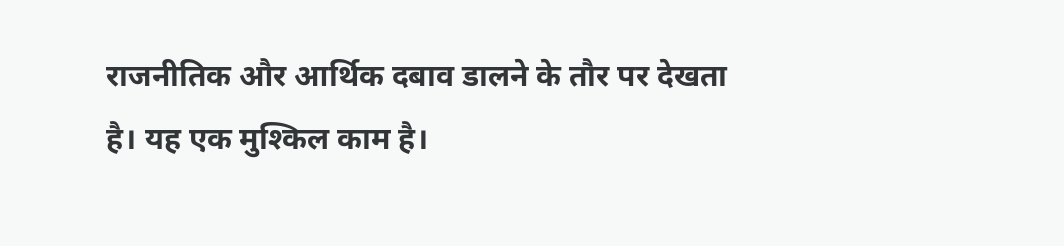राजनीतिक और आर्थिक दबाव डालने के तौर पर देखता है। यह एक मुश्किल काम है।